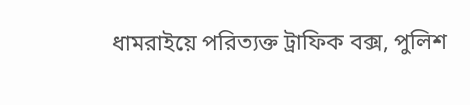ধামরাইয়ে পরিত্যক্ত ট্রাফিক বক্স, পুলিশ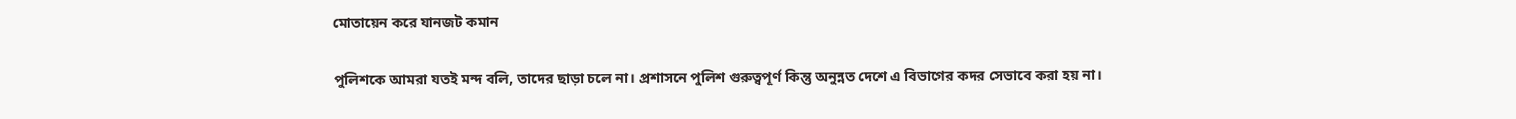মোতায়েন করে যানজট কমান

পুলিশকে আমরা যতই মন্দ বলি, তাদের ছাড়া চলে না। প্রশাসনে পুলিশ গুরুত্বপূর্ণ কিন্তু অনুন্নত দেশে এ বিভাগের কদর সেভাবে করা হয় না।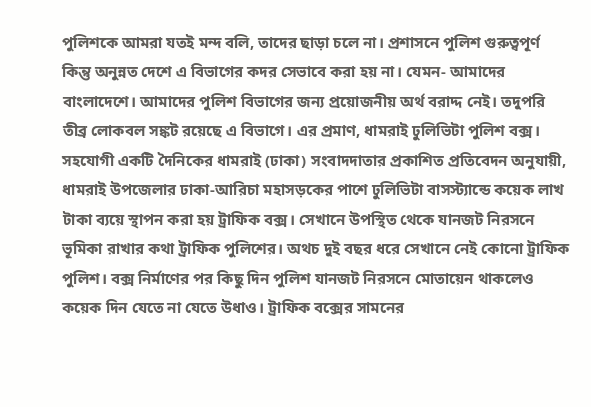পুলিশকে আমরা যতই মন্দ বলি, তাদের ছাড়া চলে না। প্রশাসনে পুলিশ গুরুত্বপূর্ণ কিন্তু অনুন্নত দেশে এ বিভাগের কদর সেভাবে করা হয় না। যেমন- আমাদের বাংলাদেশে। আমাদের পুলিশ বিভাগের জন্য প্রয়োজনীয় অর্থ বরাদ্দ নেই। তদুপরি তীব্র লোকবল সঙ্কট রয়েছে এ বিভাগে। এর প্রমাণ, ধামরাই ঢুলিভিটা পুলিশ বক্স। সহযোগী একটি দৈনিকের ধামরাই (ঢাকা) সংবাদদাতার প্রকাশিত প্রতিবেদন অনুযায়ী, ধামরাই উপজেলার ঢাকা-আরিচা মহাসড়কের পাশে ঢুলিভিটা বাসস্ট্যান্ডে কয়েক লাখ টাকা ব্যয়ে স্থাপন করা হয় ট্রাফিক বক্স। সেখানে উপস্থিত থেকে যানজট নিরসনে ভূমিকা রাখার কথা ট্রাফিক পুলিশের। অথচ দুই বছর ধরে সেখানে নেই কোনো ট্রাফিক পুলিশ। বক্স নির্মাণের পর কিছু দিন পুলিশ যানজট নিরসনে মোতায়েন থাকলেও কয়েক দিন যেতে না যেতে উধাও। ট্রাফিক বক্সের সামনের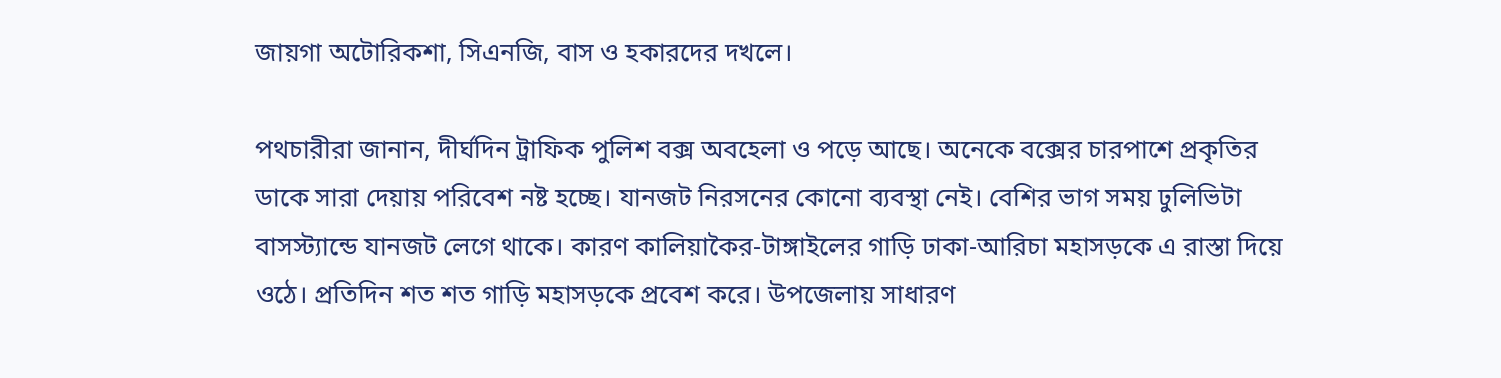জায়গা অটোরিকশা, সিএনজি, বাস ও হকারদের দখলে।

পথচারীরা জানান, দীর্ঘদিন ট্রাফিক পুলিশ বক্স অবহেলা ও পড়ে আছে। অনেকে বক্সের চারপাশে প্রকৃতির ডাকে সারা দেয়ায় পরিবেশ নষ্ট হচ্ছে। যানজট নিরসনের কোনো ব্যবস্থা নেই। বেশির ভাগ সময় ঢুলিভিটা বাসস্ট্যান্ডে যানজট লেগে থাকে। কারণ কালিয়াকৈর-টাঙ্গাইলের গাড়ি ঢাকা-আরিচা মহাসড়কে এ রাস্তা দিয়ে ওঠে। প্রতিদিন শত শত গাড়ি মহাসড়কে প্রবেশ করে। উপজেলায় সাধারণ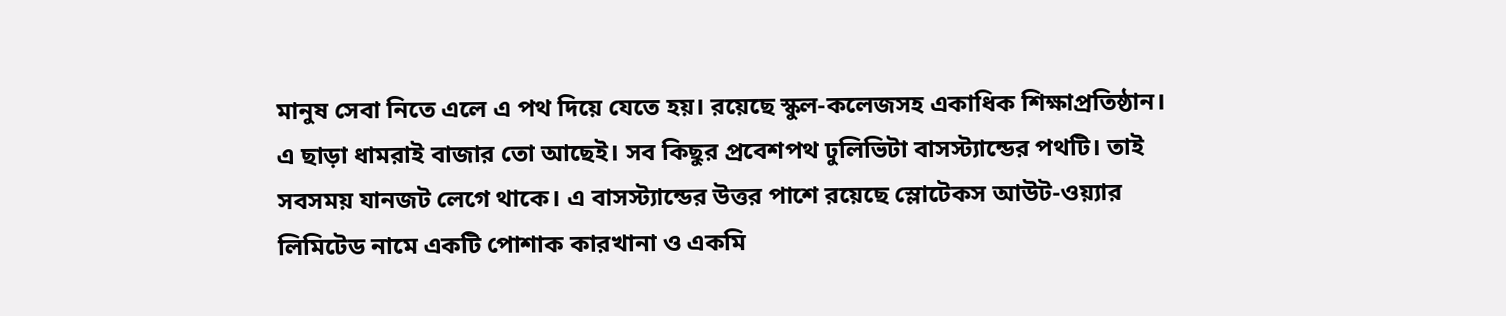মানুষ সেবা নিতে এলে এ পথ দিয়ে যেতে হয়। রয়েছে স্কুল-কলেজসহ একাধিক শিক্ষাপ্রতিষ্ঠান। এ ছাড়া ধামরাই বাজার তো আছেই। সব কিছুর প্রবেশপথ ঢুলিভিটা বাসস্ট্যান্ডের পথটি। তাই সবসময় যানজট লেগে থাকে। এ বাসস্ট্যান্ডের উত্তর পাশে রয়েছে স্লোটেকস আউট-ওয়্যার লিমিটেড নামে একটি পোশাক কারখানা ও একমি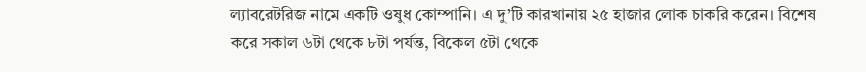ল্যাবরেটরিজ নামে একটি ওষুধ কোম্পানি। এ দু’টি কারখানায় ২৫ হাজার লোক চাকরি করেন। বিশেষ করে সকাল ৬টা থেকে ৮টা পর্যন্ত, বিকেল ৫টা থেকে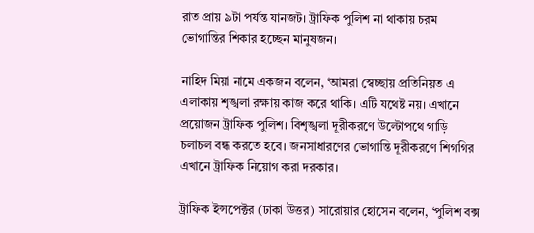রাত প্রায় ৯টা পর্যন্ত যানজট। ট্রাফিক পুলিশ না থাকায় চরম ভোগান্তির শিকার হচ্ছেন মানুষজন।

নাহিদ মিয়া নামে একজন বলেন, ‘আমরা স্বেচ্ছায় প্রতিনিয়ত এ এলাকায় শৃঙ্খলা রক্ষায় কাজ করে থাকি। এটি যথেষ্ট নয়। এখানে প্রয়োজন ট্রাফিক পুলিশ। বিশৃঙ্খলা দূরীকরণে উল্টোপথে গাড়ি চলাচল বন্ধ করতে হবে। জনসাধারণের ভোগান্তি দূরীকরণে শিগগির এখানে ট্রাফিক নিয়োগ করা দরকার।

ট্রাফিক ইন্সপেক্টর (ঢাকা উত্তর) সারোয়ার হোসেন বলেন, ‘পুলিশ বক্স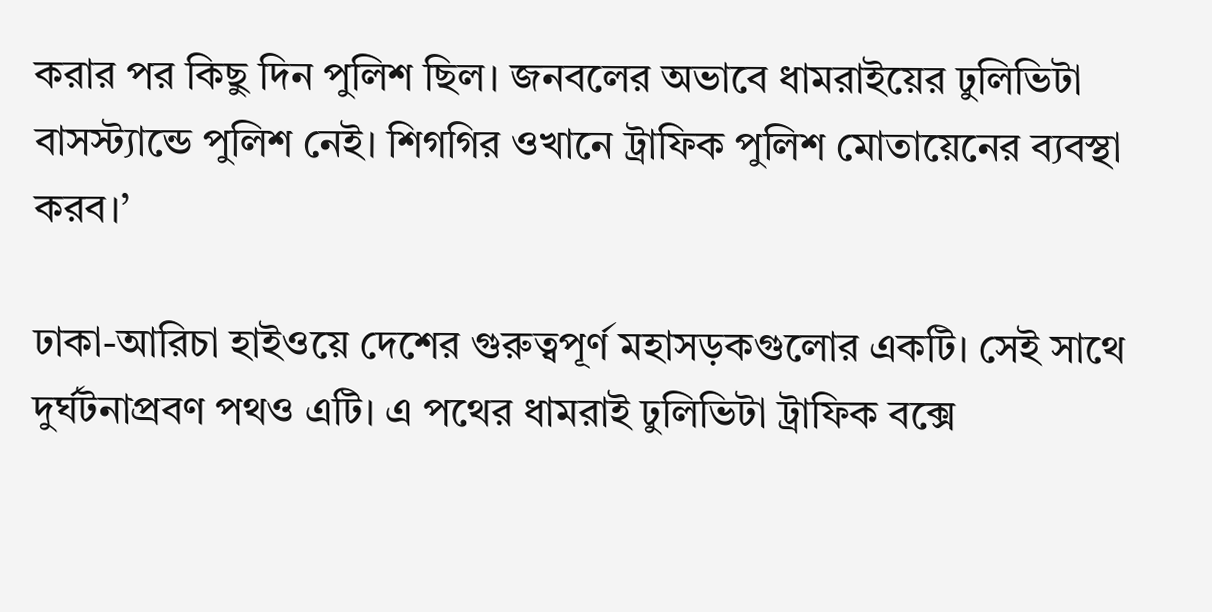করার পর কিছু দিন পুলিশ ছিল। জনবলের অভাবে ধামরাইয়ের ঢুলিভিটা বাসস্ট্যান্ডে পুলিশ নেই। শিগগির ওখানে ট্রাফিক পুলিশ মোতায়েনের ব্যবস্থা করব।’

ঢাকা-আরিচা হাইওয়ে দেশের গুরুত্বপূর্ণ মহাসড়কগুলোর একটি। সেই সাথে দুর্ঘটনাপ্রবণ পথও এটি। এ পথের ধামরাই ঢুলিভিটা ট্রাফিক বক্সে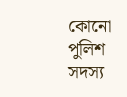কোনো পুলিশ সদস্য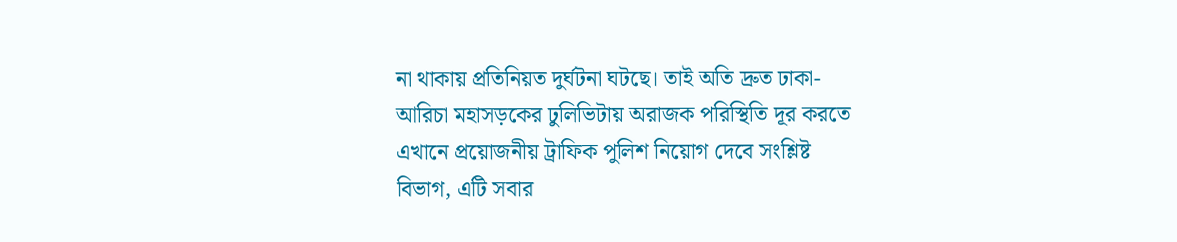না থাকায় প্রতিনিয়ত দুর্ঘটনা ঘটছে। তাই অতি দ্রুত ঢাকা-আরিচা মহাসড়কের ঢুলিভিটায় অরাজক পরিস্থিতি দূর করতে এখানে প্রয়োজনীয় ট্রাফিক পুলিশ নিয়োগ দেবে সংশ্লিষ্ট বিভাগ, এটি সবার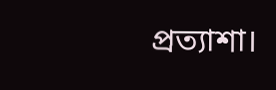প্রত্যাশা।